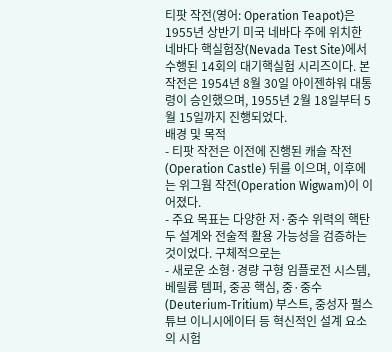티팟 작전(영어: Operation Teapot)은 1955년 상반기 미국 네바다 주에 위치한 네바다 핵실험장(Nevada Test Site)에서 수행된 14회의 대기핵실험 시리즈이다. 본 작전은 1954년 8월 30일 아이젠하워 대통령이 승인했으며, 1955년 2월 18일부터 5월 15일까지 진행되었다.
배경 및 목적
- 티팟 작전은 이전에 진행된 캐슬 작전(Operation Castle) 뒤를 이으며, 이후에는 위그웜 작전(Operation Wigwam)이 이어졌다.
- 주요 목표는 다양한 저·중수 위력의 핵탄두 설계와 전술적 활용 가능성을 검증하는 것이었다. 구체적으로는
- 새로운 소형·경량 구형 임플로전 시스템, 베릴륨 템퍼, 중공 핵심, 중·중수(Deuterium‑Tritium) 부스트, 중성자 펄스 튜브 이니시에이터 등 혁신적인 설계 요소의 시험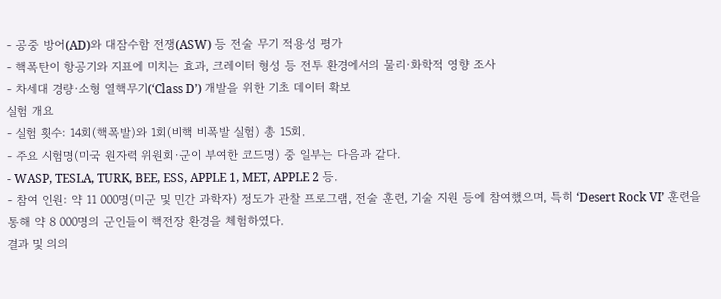- 공중 방어(AD)와 대잠수함 전쟁(ASW) 등 전술 무기 적용성 평가
- 핵폭탄이 항공기와 지표에 미치는 효과, 크레이터 형성 등 전투 환경에서의 물리·화학적 영향 조사
- 차세대 경량·소형 열핵무기(‘Class D’) 개발을 위한 기초 데이터 확보
실험 개요
- 실험 횟수: 14회(핵폭발)와 1회(비핵 비폭발 실험) 총 15회.
- 주요 시험명(미국 원자력 위원회·군이 부여한 코드명) 중 일부는 다음과 같다.
- WASP, TESLA, TURK, BEE, ESS, APPLE 1, MET, APPLE 2 등.
- 참여 인원: 약 11 000명(미군 및 민간 과학자) 정도가 관찰 프로그램, 전술 훈련, 기술 지원 등에 참여했으며, 특히 ‘Desert Rock VI’ 훈련을 통해 약 8 000명의 군인들이 핵전장 환경을 체험하였다.
결과 및 의의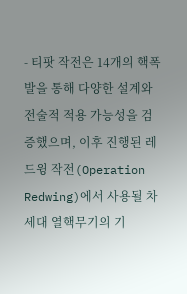- 티팟 작전은 14개의 핵폭발을 통해 다양한 설계와 전술적 적용 가능성을 검증했으며, 이후 진행된 레드윙 작전(Operation Redwing)에서 사용될 차세대 열핵무기의 기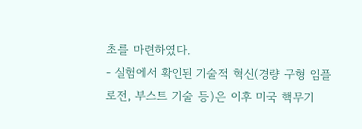초를 마련하였다.
- 실험에서 확인된 기술적 혁신(경량 구형 임플로전, 부스트 기술 등)은 이후 미국 핵무기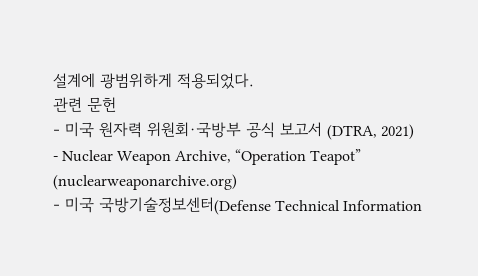설계에 광범위하게 적용되었다.
관련 문헌
- 미국 원자력 위원회·국방부 공식 보고서 (DTRA, 2021)
- Nuclear Weapon Archive, “Operation Teapot” (nuclearweaponarchive.org)
- 미국 국방기술정보센터(Defense Technical Information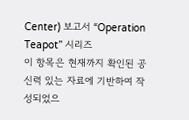Center) 보고서 “Operation Teapot” 시리즈
이 항목은 현재까지 확인된 공신력 있는 자료에 기반하여 작성되었으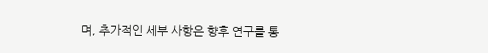며, 추가적인 세부 사항은 향후 연구를 통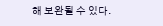해 보완될 수 있다.